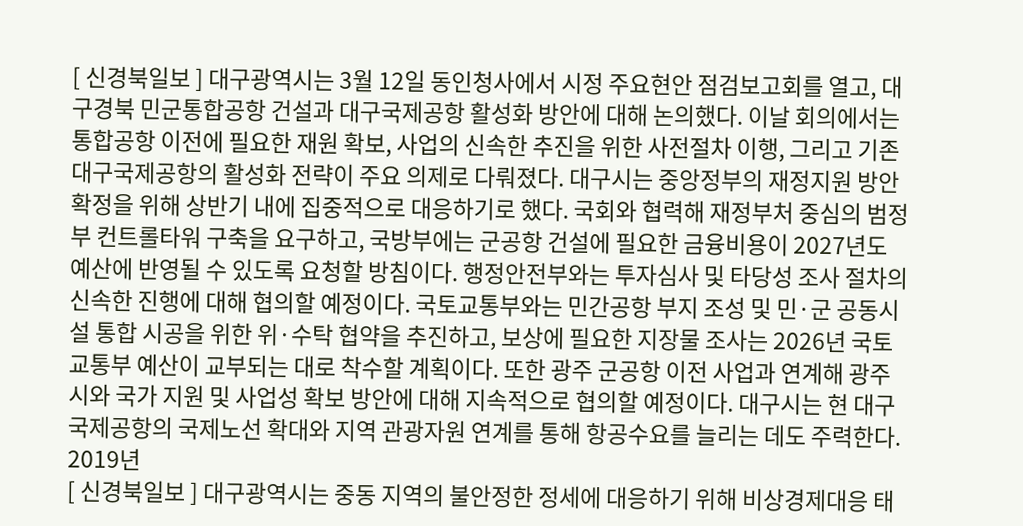[ 신경북일보 ] 대구광역시는 3월 12일 동인청사에서 시정 주요현안 점검보고회를 열고, 대구경북 민군통합공항 건설과 대구국제공항 활성화 방안에 대해 논의했다. 이날 회의에서는 통합공항 이전에 필요한 재원 확보, 사업의 신속한 추진을 위한 사전절차 이행, 그리고 기존 대구국제공항의 활성화 전략이 주요 의제로 다뤄졌다. 대구시는 중앙정부의 재정지원 방안 확정을 위해 상반기 내에 집중적으로 대응하기로 했다. 국회와 협력해 재정부처 중심의 범정부 컨트롤타워 구축을 요구하고, 국방부에는 군공항 건설에 필요한 금융비용이 2027년도 예산에 반영될 수 있도록 요청할 방침이다. 행정안전부와는 투자심사 및 타당성 조사 절차의 신속한 진행에 대해 협의할 예정이다. 국토교통부와는 민간공항 부지 조성 및 민·군 공동시설 통합 시공을 위한 위·수탁 협약을 추진하고, 보상에 필요한 지장물 조사는 2026년 국토교통부 예산이 교부되는 대로 착수할 계획이다. 또한 광주 군공항 이전 사업과 연계해 광주시와 국가 지원 및 사업성 확보 방안에 대해 지속적으로 협의할 예정이다. 대구시는 현 대구국제공항의 국제노선 확대와 지역 관광자원 연계를 통해 항공수요를 늘리는 데도 주력한다. 2019년
[ 신경북일보 ] 대구광역시는 중동 지역의 불안정한 정세에 대응하기 위해 비상경제대응 태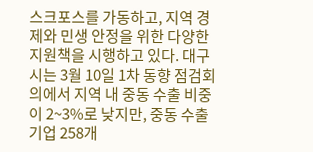스크포스를 가동하고, 지역 경제와 민생 안정을 위한 다양한 지원책을 시행하고 있다. 대구시는 3월 10일 1차 동향 점검회의에서 지역 내 중동 수출 비중이 2~3%로 낮지만, 중동 수출기업 258개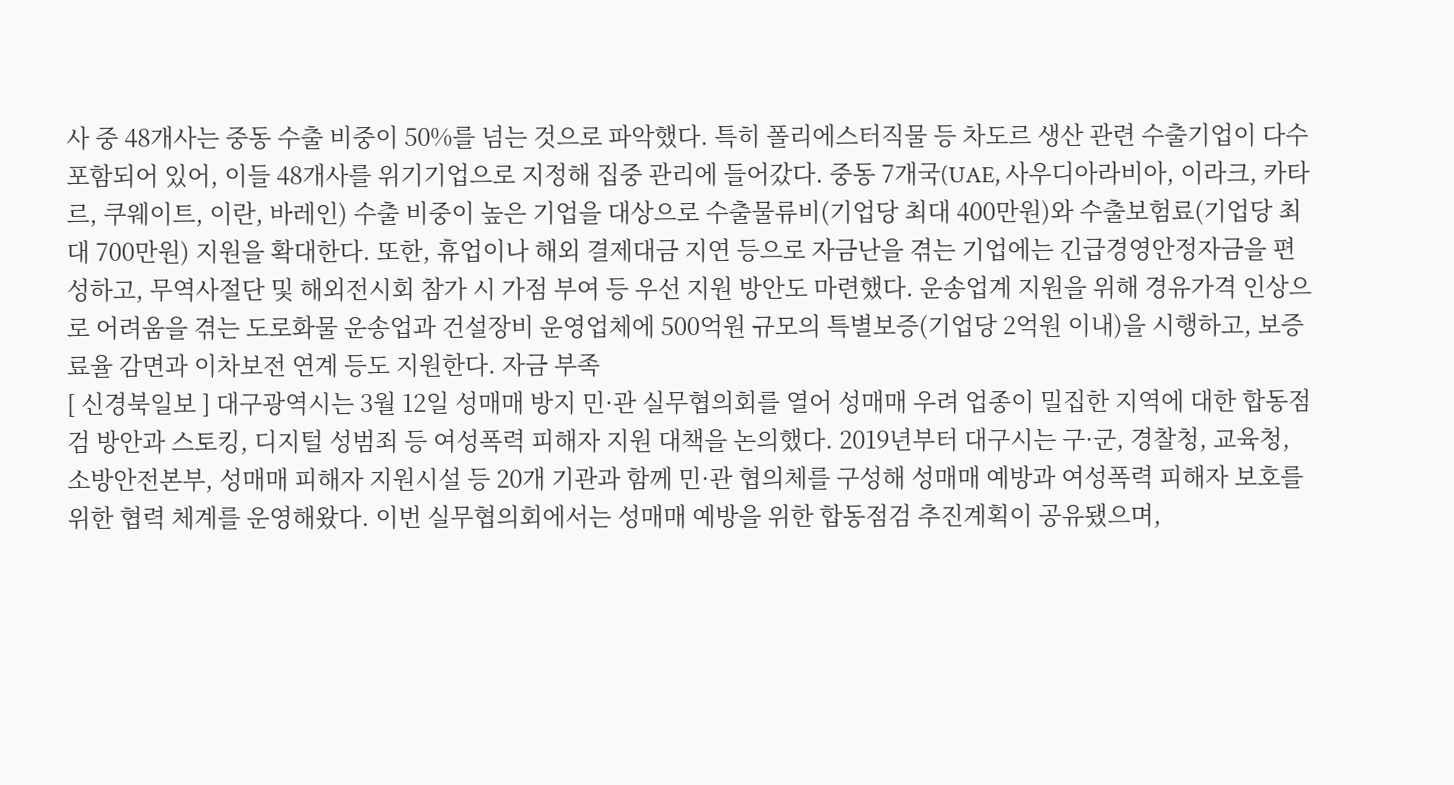사 중 48개사는 중동 수출 비중이 50%를 넘는 것으로 파악했다. 특히 폴리에스터직물 등 차도르 생산 관련 수출기업이 다수 포함되어 있어, 이들 48개사를 위기기업으로 지정해 집중 관리에 들어갔다. 중동 7개국(UAE, 사우디아라비아, 이라크, 카타르, 쿠웨이트, 이란, 바레인) 수출 비중이 높은 기업을 대상으로 수출물류비(기업당 최대 400만원)와 수출보험료(기업당 최대 700만원) 지원을 확대한다. 또한, 휴업이나 해외 결제대금 지연 등으로 자금난을 겪는 기업에는 긴급경영안정자금을 편성하고, 무역사절단 및 해외전시회 참가 시 가점 부여 등 우선 지원 방안도 마련했다. 운송업계 지원을 위해 경유가격 인상으로 어려움을 겪는 도로화물 운송업과 건설장비 운영업체에 500억원 규모의 특별보증(기업당 2억원 이내)을 시행하고, 보증료율 감면과 이차보전 연계 등도 지원한다. 자금 부족
[ 신경북일보 ] 대구광역시는 3월 12일 성매매 방지 민·관 실무협의회를 열어 성매매 우려 업종이 밀집한 지역에 대한 합동점검 방안과 스토킹, 디지털 성범죄 등 여성폭력 피해자 지원 대책을 논의했다. 2019년부터 대구시는 구·군, 경찰청, 교육청, 소방안전본부, 성매매 피해자 지원시설 등 20개 기관과 함께 민·관 협의체를 구성해 성매매 예방과 여성폭력 피해자 보호를 위한 협력 체계를 운영해왔다. 이번 실무협의회에서는 성매매 예방을 위한 합동점검 추진계획이 공유됐으며,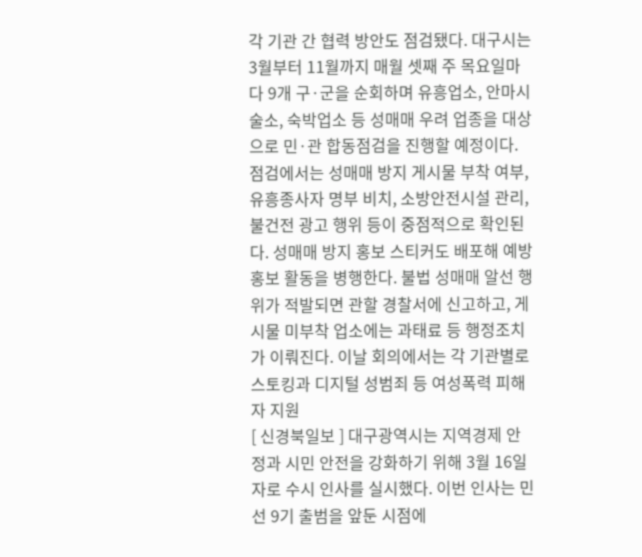각 기관 간 협력 방안도 점검됐다. 대구시는 3월부터 11월까지 매월 셋째 주 목요일마다 9개 구·군을 순회하며 유흥업소, 안마시술소, 숙박업소 등 성매매 우려 업종을 대상으로 민·관 합동점검을 진행할 예정이다. 점검에서는 성매매 방지 게시물 부착 여부, 유흥종사자 명부 비치, 소방안전시설 관리, 불건전 광고 행위 등이 중점적으로 확인된다. 성매매 방지 홍보 스티커도 배포해 예방 홍보 활동을 병행한다. 불법 성매매 알선 행위가 적발되면 관할 경찰서에 신고하고, 게시물 미부착 업소에는 과태료 등 행정조치가 이뤄진다. 이날 회의에서는 각 기관별로 스토킹과 디지털 성범죄 등 여성폭력 피해자 지원
[ 신경북일보 ] 대구광역시는 지역경제 안정과 시민 안전을 강화하기 위해 3월 16일 자로 수시 인사를 실시했다. 이번 인사는 민선 9기 출범을 앞둔 시점에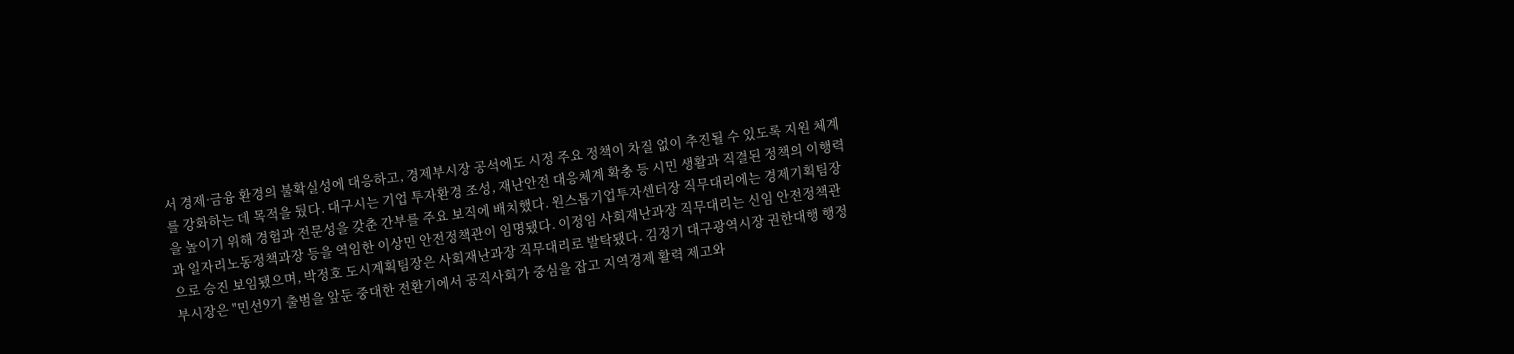서 경제·금융 환경의 불확실성에 대응하고, 경제부시장 공석에도 시정 주요 정책이 차질 없이 추진될 수 있도록 지원 체계를 강화하는 데 목적을 뒀다. 대구시는 기업 투자환경 조성, 재난안전 대응체계 확충 등 시민 생활과 직결된 정책의 이행력을 높이기 위해 경험과 전문성을 갖춘 간부를 주요 보직에 배치했다. 원스톱기업투자센터장 직무대리에는 경제기획팀장과 일자리노동정책과장 등을 역임한 이상민 안전정책관이 임명됐다. 이정임 사회재난과장 직무대리는 신임 안전정책관으로 승진 보임됐으며, 박정호 도시계획팀장은 사회재난과장 직무대리로 발탁됐다. 김정기 대구광역시장 권한대행 행정부시장은 "민선9기 출범을 앞둔 중대한 전환기에서 공직사회가 중심을 잡고 지역경제 활력 제고와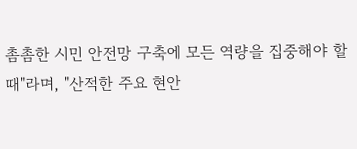촘촘한 시민 안전망 구축에 모든 역량을 집중해야 할 때"라며, "산적한 주요 현안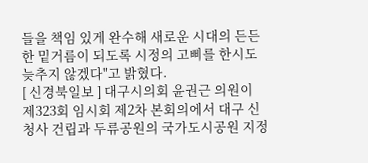들을 책임 있게 완수해 새로운 시대의 든든한 밑거름이 되도록 시정의 고삐를 한시도 늦추지 않겠다"고 밝혔다.
[ 신경북일보 ] 대구시의회 윤권근 의원이 제323회 임시회 제2차 본회의에서 대구 신청사 건립과 두류공원의 국가도시공원 지정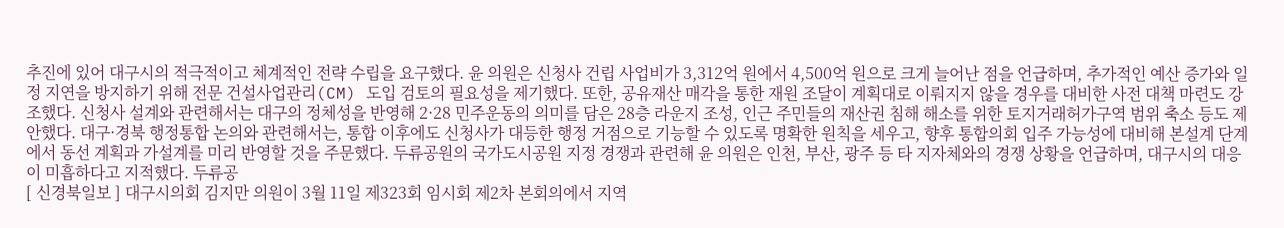추진에 있어 대구시의 적극적이고 체계적인 전략 수립을 요구했다. 윤 의원은 신청사 건립 사업비가 3,312억 원에서 4,500억 원으로 크게 늘어난 점을 언급하며, 추가적인 예산 증가와 일정 지연을 방지하기 위해 전문 건설사업관리(CM) 도입 검토의 필요성을 제기했다. 또한, 공유재산 매각을 통한 재원 조달이 계획대로 이뤄지지 않을 경우를 대비한 사전 대책 마련도 강조했다. 신청사 설계와 관련해서는 대구의 정체성을 반영해 2·28 민주운동의 의미를 담은 28층 라운지 조성, 인근 주민들의 재산권 침해 해소를 위한 토지거래허가구역 범위 축소 등도 제안했다. 대구·경북 행정통합 논의와 관련해서는, 통합 이후에도 신청사가 대등한 행정 거점으로 기능할 수 있도록 명확한 원칙을 세우고, 향후 통합의회 입주 가능성에 대비해 본설계 단계에서 동선 계획과 가설계를 미리 반영할 것을 주문했다. 두류공원의 국가도시공원 지정 경쟁과 관련해 윤 의원은 인천, 부산, 광주 등 타 지자체와의 경쟁 상황을 언급하며, 대구시의 대응이 미흡하다고 지적했다. 두류공
[ 신경북일보 ] 대구시의회 김지만 의원이 3월 11일 제323회 임시회 제2차 본회의에서 지역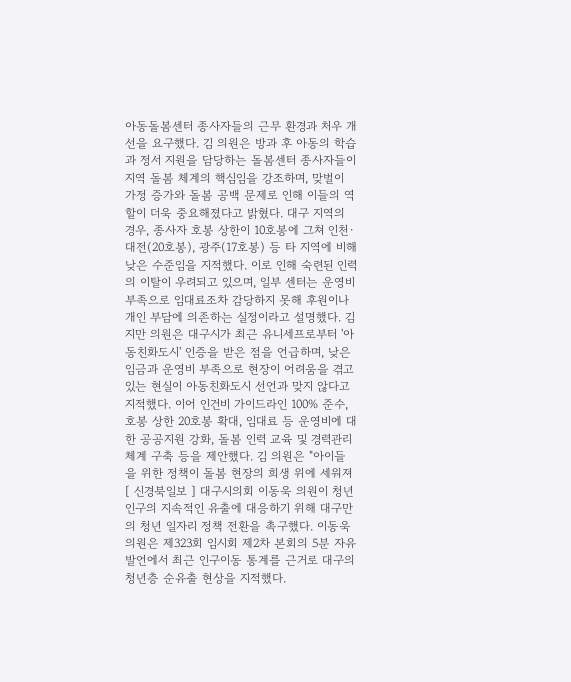아동돌봄센터 종사자들의 근무 환경과 처우 개선을 요구했다. 김 의원은 방과 후 아동의 학습과 정서 지원을 담당하는 돌봄센터 종사자들이 지역 돌봄 체계의 핵심임을 강조하며, 맞벌이 가정 증가와 돌봄 공백 문제로 인해 이들의 역할이 더욱 중요해졌다고 밝혔다. 대구 지역의 경우, 종사자 호봉 상한이 10호봉에 그쳐 인천·대전(20호봉), 광주(17호봉) 등 타 지역에 비해 낮은 수준임을 지적했다. 이로 인해 숙련된 인력의 이탈이 우려되고 있으며, 일부 센터는 운영비 부족으로 임대료조차 감당하지 못해 후원이나 개인 부담에 의존하는 실정이라고 설명했다. 김지만 의원은 대구시가 최근 유니세프로부터 '아동친화도시' 인증을 받은 점을 언급하며, 낮은 임금과 운영비 부족으로 현장이 어려움을 겪고 있는 현실이 아동친화도시 선언과 맞지 않다고 지적했다. 이어 인건비 가이드라인 100% 준수, 호봉 상한 20호봉 확대, 임대료 등 운영비에 대한 공공지원 강화, 돌봄 인력 교육 및 경력관리 체계 구축 등을 제안했다. 김 의원은 "아이들을 위한 정책이 돌봄 현장의 희생 위에 세워져
[ 신경북일보 ] 대구시의회 이동욱 의원이 청년 인구의 지속적인 유출에 대응하기 위해 대구만의 청년 일자리 정책 전환을 촉구했다. 이동욱 의원은 제323회 임시회 제2차 본회의 5분 자유발언에서 최근 인구이동 통계를 근거로 대구의 청년층 순유출 현상을 지적했다.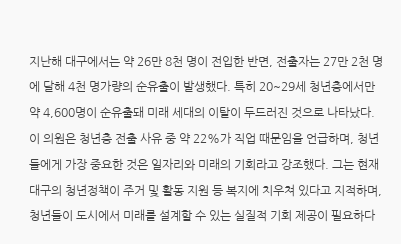지난해 대구에서는 약 26만 8천 명이 전입한 반면, 전출자는 27만 2천 명에 달해 4천 명가량의 순유출이 발생했다. 특히 20~29세 청년층에서만 약 4,600명이 순유출돼 미래 세대의 이탈이 두드러진 것으로 나타났다. 이 의원은 청년층 전출 사유 중 약 22%가 직업 때문임을 언급하며, 청년들에게 가장 중요한 것은 일자리와 미래의 기회라고 강조했다. 그는 현재 대구의 청년정책이 주거 및 활동 지원 등 복지에 치우쳐 있다고 지적하며, 청년들이 도시에서 미래를 설계할 수 있는 실질적 기회 제공이 필요하다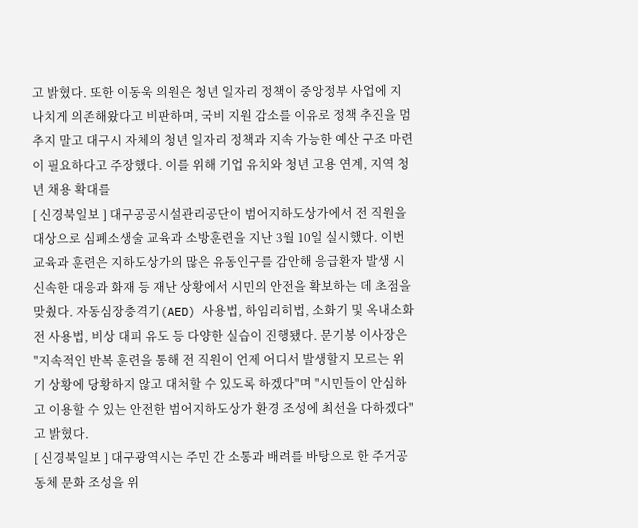고 밝혔다. 또한 이동욱 의원은 청년 일자리 정책이 중앙정부 사업에 지나치게 의존해왔다고 비판하며, 국비 지원 감소를 이유로 정책 추진을 멈추지 말고 대구시 자체의 청년 일자리 정책과 지속 가능한 예산 구조 마련이 필요하다고 주장했다. 이를 위해 기업 유치와 청년 고용 연계, 지역 청년 채용 확대를
[ 신경북일보 ] 대구공공시설관리공단이 범어지하도상가에서 전 직원을 대상으로 심폐소생술 교육과 소방훈련을 지난 3월 10일 실시했다. 이번 교육과 훈련은 지하도상가의 많은 유동인구를 감안해 응급환자 발생 시 신속한 대응과 화재 등 재난 상황에서 시민의 안전을 확보하는 데 초점을 맞췄다. 자동심장충격기(AED) 사용법, 하임리히법, 소화기 및 옥내소화전 사용법, 비상 대피 유도 등 다양한 실습이 진행됐다. 문기봉 이사장은 "지속적인 반복 훈련을 통해 전 직원이 언제 어디서 발생할지 모르는 위기 상황에 당황하지 않고 대처할 수 있도록 하겠다"며 "시민들이 안심하고 이용할 수 있는 안전한 범어지하도상가 환경 조성에 최선을 다하겠다"고 밝혔다.
[ 신경북일보 ] 대구광역시는 주민 간 소통과 배려를 바탕으로 한 주거공동체 문화 조성을 위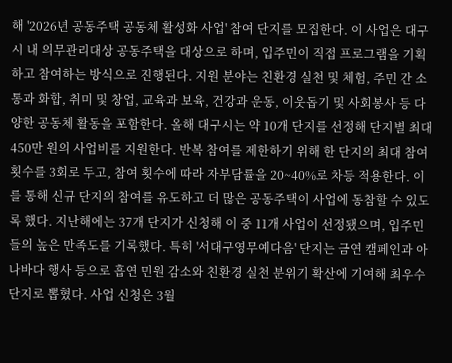해 '2026년 공동주택 공동체 활성화 사업' 참여 단지를 모집한다. 이 사업은 대구시 내 의무관리대상 공동주택을 대상으로 하며, 입주민이 직접 프로그램을 기획하고 참여하는 방식으로 진행된다. 지원 분야는 친환경 실천 및 체험, 주민 간 소통과 화합, 취미 및 창업, 교육과 보육, 건강과 운동, 이웃돕기 및 사회봉사 등 다양한 공동체 활동을 포함한다. 올해 대구시는 약 10개 단지를 선정해 단지별 최대 450만 원의 사업비를 지원한다. 반복 참여를 제한하기 위해 한 단지의 최대 참여 횟수를 3회로 두고, 참여 횟수에 따라 자부담률을 20~40%로 차등 적용한다. 이를 통해 신규 단지의 참여를 유도하고 더 많은 공동주택이 사업에 동참할 수 있도록 했다. 지난해에는 37개 단지가 신청해 이 중 11개 사업이 선정됐으며, 입주민들의 높은 만족도를 기록했다. 특히 '서대구영무예다음' 단지는 금연 캠페인과 아나바다 행사 등으로 흡연 민원 감소와 친환경 실천 분위기 확산에 기여해 최우수 단지로 뽑혔다. 사업 신청은 3월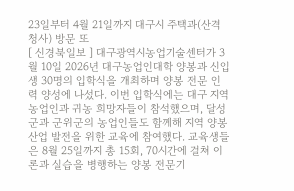23일부터 4월 21일까지 대구시 주택과(산격청사) 방문 또
[ 신경북일보 ] 대구광역시농업기술센터가 3월 10일 2026년 대구농업인대학 양봉과 신입생 30명의 입학식을 개최하며 양봉 전문 인력 양성에 나섰다. 이번 입학식에는 대구 지역 농업인과 귀농 희망자들이 참석했으며, 달성군과 군위군의 농업인들도 함께해 지역 양봉산업 발전을 위한 교육에 참여했다. 교육생들은 8월 25일까지 총 15회, 70시간에 걸쳐 이론과 실습을 병행하는 양봉 전문기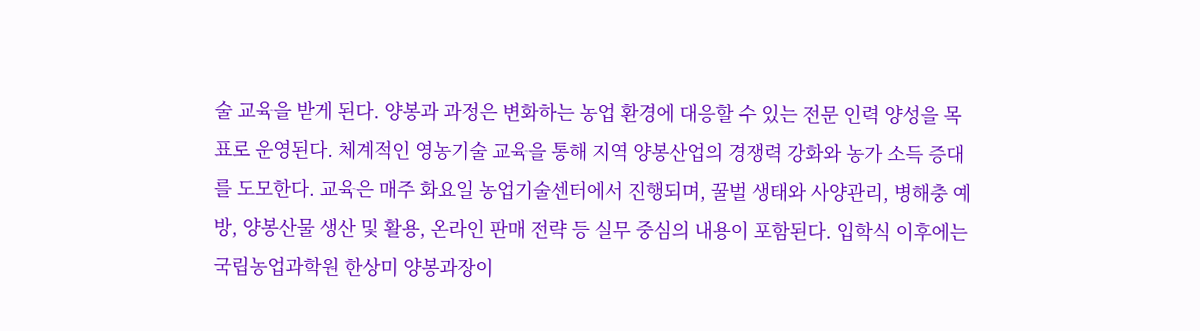술 교육을 받게 된다. 양봉과 과정은 변화하는 농업 환경에 대응할 수 있는 전문 인력 양성을 목표로 운영된다. 체계적인 영농기술 교육을 통해 지역 양봉산업의 경쟁력 강화와 농가 소득 증대를 도모한다. 교육은 매주 화요일 농업기술센터에서 진행되며, 꿀벌 생태와 사양관리, 병해충 예방, 양봉산물 생산 및 활용, 온라인 판매 전략 등 실무 중심의 내용이 포함된다. 입학식 이후에는 국립농업과학원 한상미 양봉과장이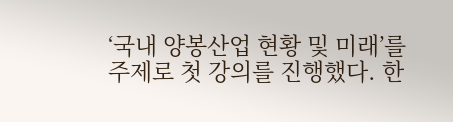‘국내 양봉산업 현황 및 미래’를 주제로 첫 강의를 진행했다. 한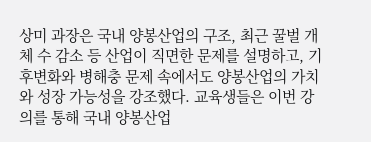상미 과장은 국내 양봉산업의 구조, 최근 꿀벌 개체 수 감소 등 산업이 직면한 문제를 설명하고, 기후변화와 병해충 문제 속에서도 양봉산업의 가치와 성장 가능성을 강조했다. 교육생들은 이번 강의를 통해 국내 양봉산업